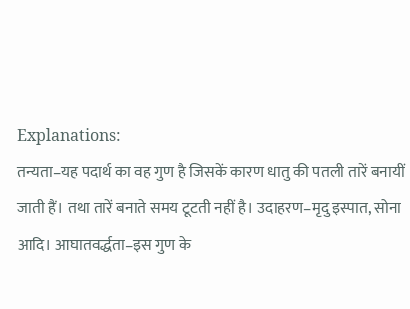Explanations:
तन्यता–यह पदार्थ का वह गुण है जिसकें कारण धातु की पतली तारें बनायीं जाती हैं। तथा तारें बनाते समय टूटती नहीं है। उदाहरण–मृदु इस्पात, सोना आदि। आघातवर्द्धता–इस गुण के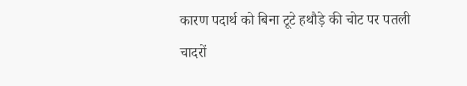कारण पदार्थ को बिना टूटे हथौड़े की चोट पर पतली चादरों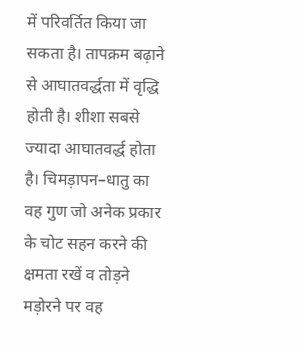में परिवर्तित किया जा सकता है। तापक्रम बढ़ाने से आघातवर्द्धता में वृद्धि होती है। शीशा सबसे ज्यादा आघातवर्द्ध होता है। चिमड़ापन–धातु का वह गुण जो अनेक प्रकार के चोट सहन करने की क्षमता रखें व तोड़ने मड़ोरने पर वह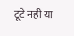टूटे नही या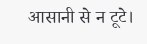आसानी से न टूटे।